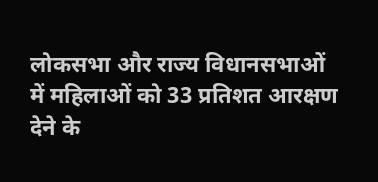लोकसभा और राज्य विधानसभाओं में महिलाओं को 33 प्रतिशत आरक्षण देने के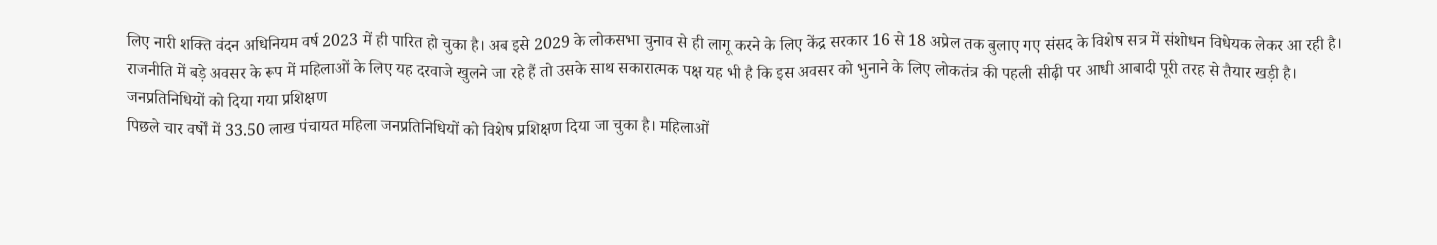लिए नारी शक्ति वंदन अधिनियम वर्ष 2023 में ही पारित हो चुका है। अब इसे 2029 के लोकसभा चुनाव से ही लागू करने के लिए केंद्र सरकार 16 से 18 अप्रेल तक बुलाए गए संसद के विशेष सत्र में संशोधन विधेयक लेकर आ रही है।
राजनीति में बड़े अवसर के रूप में महिलाओं के लिए यह दरवाजे खुलने जा रहे हैं तो उसके साथ सकारात्मक पक्ष यह भी है कि इस अवसर को भुनाने के लिए लोकतंत्र की पहली सीढ़ी पर आधी आबादी पूरी तरह से तैयार खड़ी है।
जनप्रतिनिधियों को दिया गया प्रशिक्षण
पिछले चार वर्षों में 33.50 लाख पंचायत महिला जनप्रतिनिधियों को विशेष प्रशिक्षण दिया जा चुका है। महिलाओं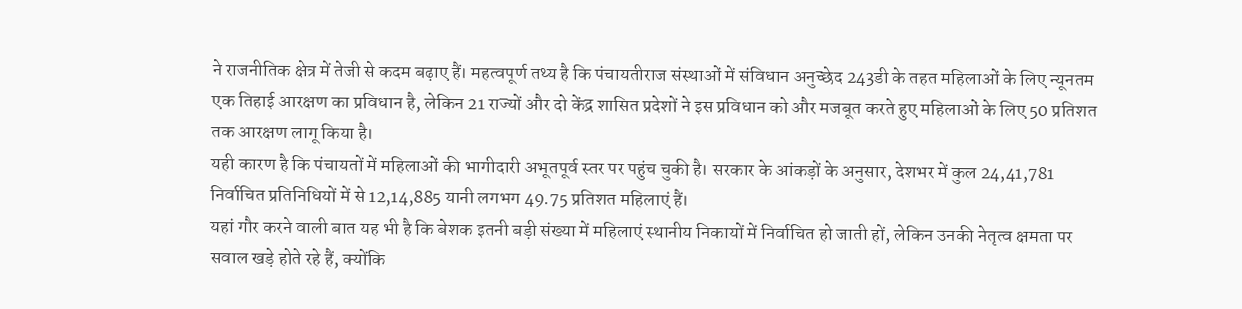ने राजनीतिक क्षेत्र में तेजी से कदम बढ़ाए हैं। महत्वपूर्ण तथ्य है कि पंचायतीराज संस्थाओं में संविधान अनुच्छेद 243डी के तहत महिलाओं के लिए न्यूनतम एक तिहाई आरक्षण का प्रविधान है, लेकिन 21 राज्यों और दो केंद्र शासित प्रदेशों ने इस प्रविधान को और मजबूत करते हुए महिलाओं के लिए 50 प्रतिशत तक आरक्षण लागू किया है।
यही कारण है कि पंचायतों में महिलाओं की भागीदारी अभूतपूर्व स्तर पर पहुंच चुकी है। सरकार के आंकड़ों के अनुसार, देशभर में कुल 24,41,781 निर्वाचित प्रतिनिधियों में से 12,14,885 यानी लगभग 49.75 प्रतिशत महिलाएं हैं।
यहां गौर करने वाली बात यह भी है कि बेशक इतनी बड़ी संख्या में महिलाएं स्थानीय निकायों में निर्वाचित हो जाती हों, लेकिन उनकी नेतृत्व क्षमता पर सवाल खड़े होते रहे हैं, क्योंकि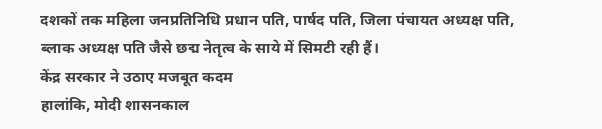दशकों तक महिला जनप्रतिनिधि प्रधान पति, पार्षद पति, जिला पंचायत अध्यक्ष पति, ब्लाक अध्यक्ष पति जैसे छद्म नेतृत्व के साये में सिमटी रही हैं।
केंद्र सरकार ने उठाए मजबूत कदम
हालांकि, मोदी शासनकाल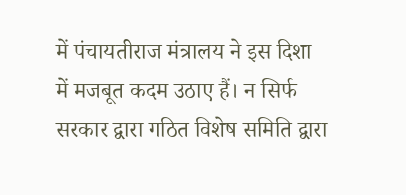में पंचायतीराज मंत्रालय ने इस दिशा में मजबूत कदम उठाए हैं। न सिर्फ सरकार द्वारा गठित विशेष समिति द्वारा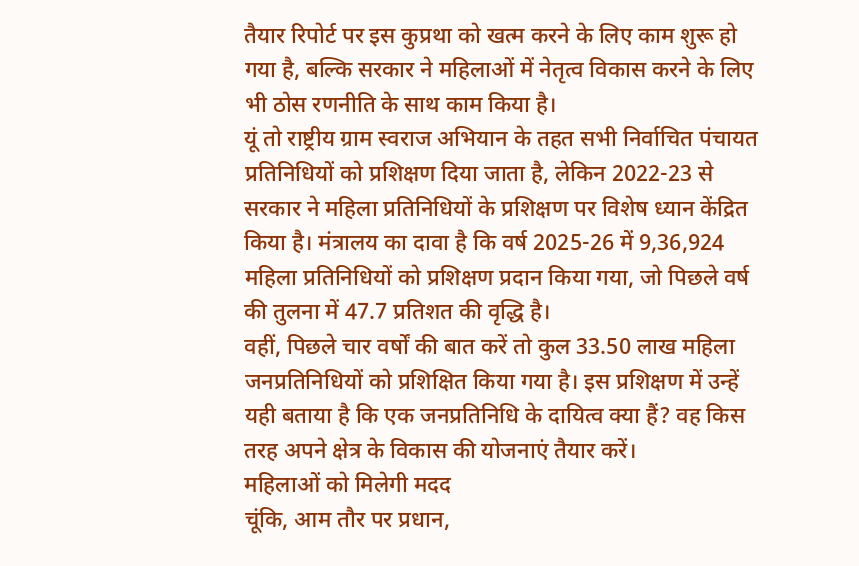तैयार रिपोर्ट पर इस कुप्रथा को खत्म करने के लिए काम शुरू हो गया है, बल्कि सरकार ने महिलाओं में नेतृत्व विकास करने के लिए भी ठोस रणनीति के साथ काम किया है।
यूं तो राष्ट्रीय ग्राम स्वराज अभियान के तहत सभी निर्वाचित पंचायत प्रतिनिधियों को प्रशिक्षण दिया जाता है, लेकिन 2022-23 से सरकार ने महिला प्रतिनिधियों के प्रशिक्षण पर विशेष ध्यान केंद्रित किया है। मंत्रालय का दावा है कि वर्ष 2025-26 में 9,36,924 महिला प्रतिनिधियों को प्रशिक्षण प्रदान किया गया, जो पिछले वर्ष की तुलना में 47.7 प्रतिशत की वृद्धि है।
वहीं, पिछले चार वर्षों की बात करें तो कुल 33.50 लाख महिला जनप्रतिनिधियों को प्रशिक्षित किया गया है। इस प्रशिक्षण में उन्हें यही बताया है कि एक जनप्रतिनिधि के दायित्व क्या हैं? वह किस तरह अपने क्षेत्र के विकास की योजनाएं तैयार करें।
महिलाओं को मिलेगी मदद
चूंकि, आम तौर पर प्रधान,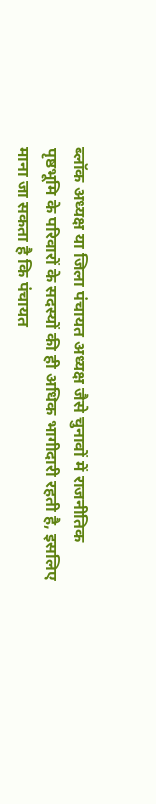ब्लॉक अध्यक्ष या जिला पंचायत अध्यक्ष जैसे चुनावों में राजनीतिक पृष्ठभूमि के परिवारों के सदस्यों की ही अधिक भागीदारी रहती है, इसलिए माना जा सकता है कि पंचायत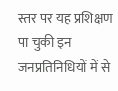स्तर पर यह प्रशिक्षण पा चुकी इन जनप्रतिनिधियों में से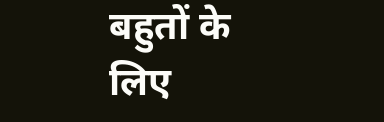बहुतों के लिए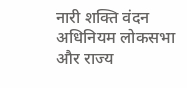नारी शक्ति वंदन अधिनियम लोकसभा और राज्य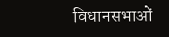विधानसभाओं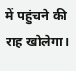में पहुंचने की राह खोलेगा।